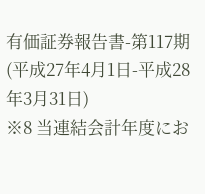有価証券報告書-第117期(平成27年4月1日-平成28年3月31日)
※8 当連結会計年度にお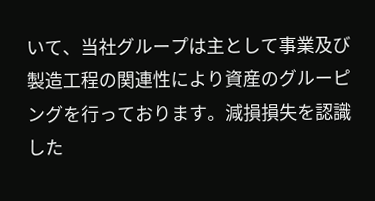いて、当社グループは主として事業及び製造工程の関連性により資産のグルーピングを行っております。減損損失を認識した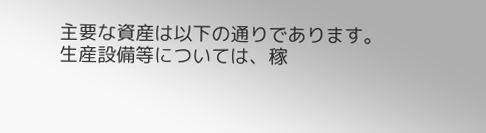主要な資産は以下の通りであります。
生産設備等については、稼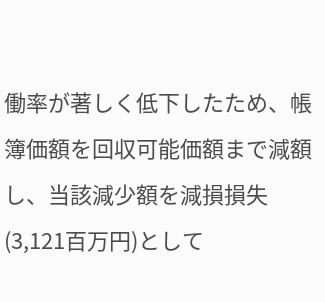働率が著しく低下したため、帳簿価額を回収可能価額まで減額し、当該減少額を減損損失(3,121百万円)として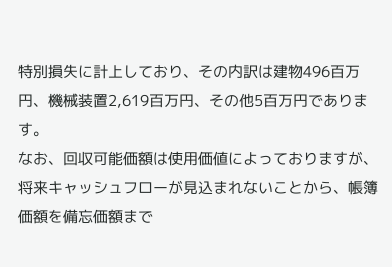特別損失に計上しており、その内訳は建物496百万円、機械装置2,619百万円、その他5百万円であります。
なお、回収可能価額は使用価値によっておりますが、将来キャッシュフローが見込まれないことから、帳簿価額を備忘価額まで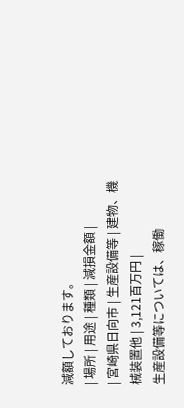減額しております。
| 場所 | 用途 | 種類 | 減損金額 |
| 宮崎県日向市 | 生産設備等 | 建物、機械装置他 | 3,121百万円 |
生産設備等については、稼働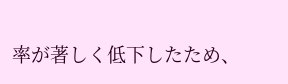率が著しく低下したため、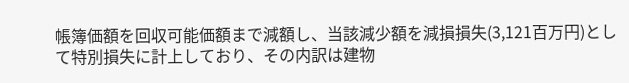帳簿価額を回収可能価額まで減額し、当該減少額を減損損失(3,121百万円)として特別損失に計上しており、その内訳は建物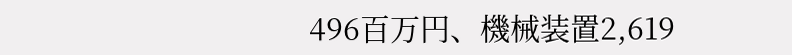496百万円、機械装置2,619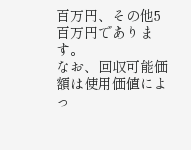百万円、その他5百万円であります。
なお、回収可能価額は使用価値によっ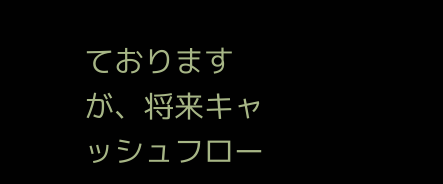ておりますが、将来キャッシュフロー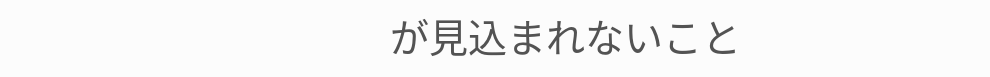が見込まれないこと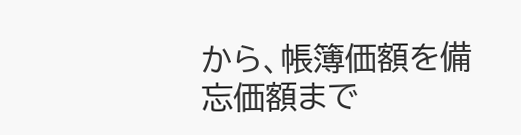から、帳簿価額を備忘価額まで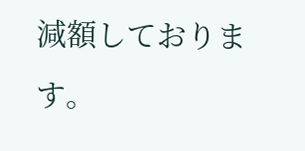減額しております。